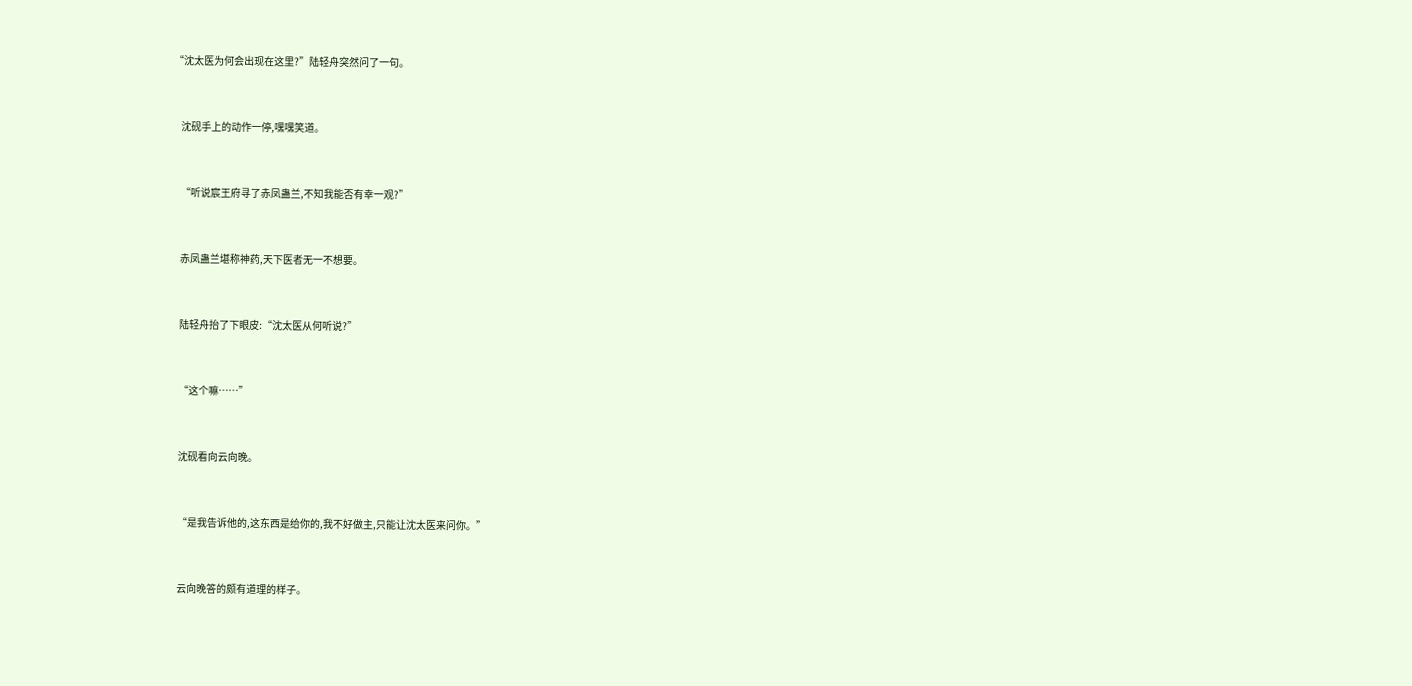“沈太医为何会出现在这里?”陆轻舟突然问了一句。


    沈砚手上的动作一停,嘿嘿笑道。


    “听说宸王府寻了赤凤蛊兰,不知我能否有幸一观?”


    赤凤蛊兰堪称神药,天下医者无一不想要。


    陆轻舟抬了下眼皮:“沈太医从何听说?”


    “这个嘛……”


    沈砚看向云向晚。


    “是我告诉他的,这东西是给你的,我不好做主,只能让沈太医来问你。”


    云向晚答的颇有道理的样子。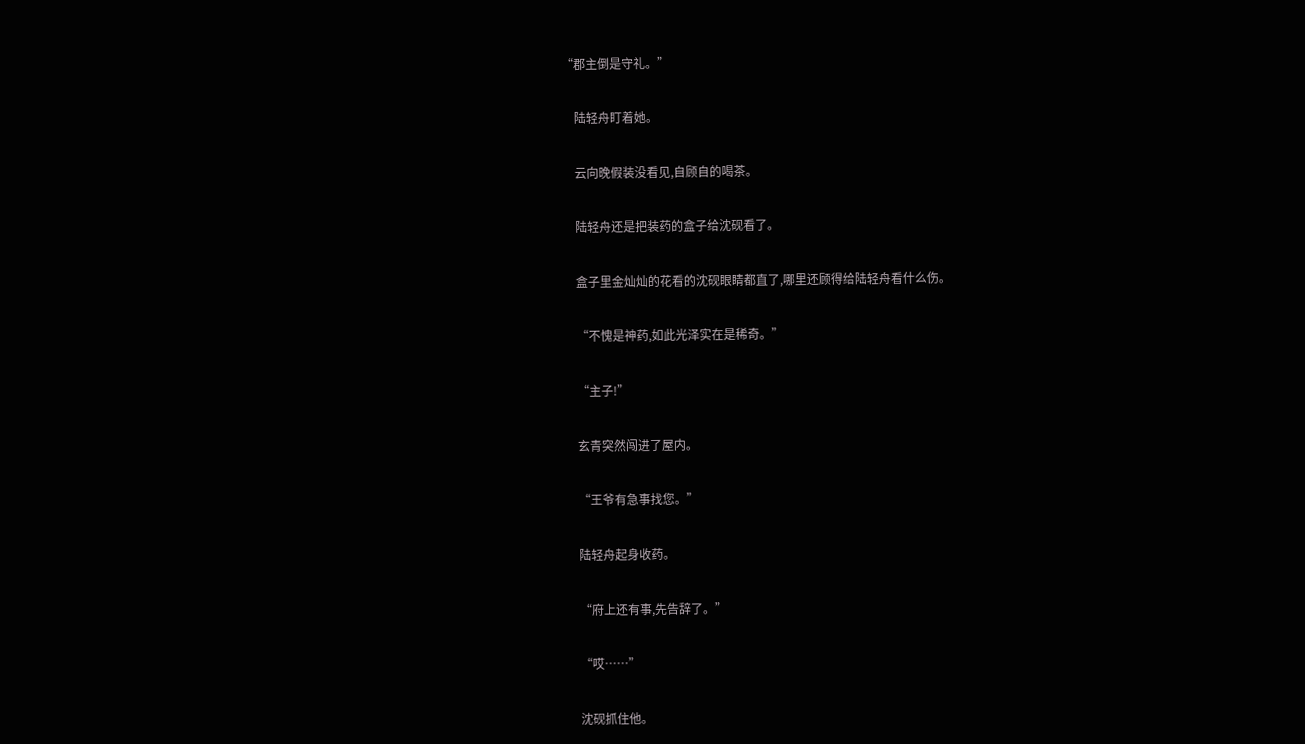“郡主倒是守礼。”


    陆轻舟盯着她。


    云向晚假装没看见,自顾自的喝茶。


    陆轻舟还是把装药的盒子给沈砚看了。


    盒子里金灿灿的花看的沈砚眼睛都直了,哪里还顾得给陆轻舟看什么伤。


    “不愧是神药,如此光泽实在是稀奇。”


    “主子!”


    玄青突然闯进了屋内。


    “王爷有急事找您。”


    陆轻舟起身收药。


    “府上还有事,先告辞了。”


    “哎……”


    沈砚抓住他。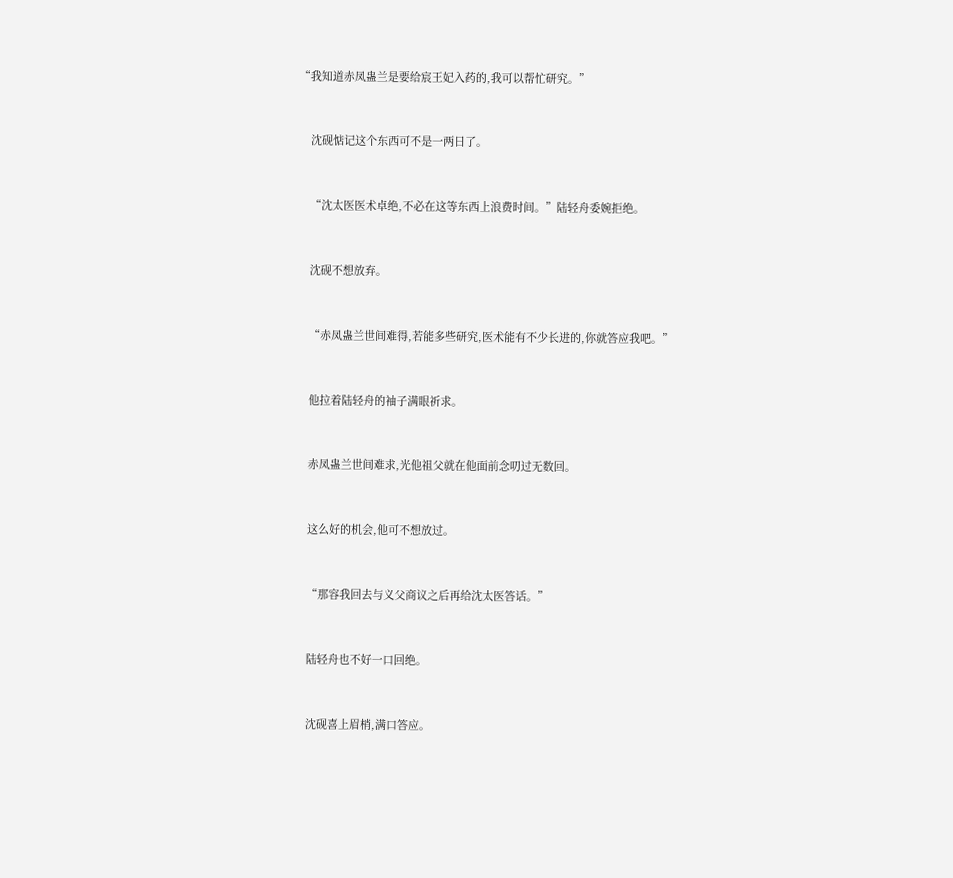“我知道赤凤蛊兰是要给宸王妃入药的,我可以帮忙研究。”


    沈砚惦记这个东西可不是一两日了。


    “沈太医医术卓绝,不必在这等东西上浪费时间。”陆轻舟委婉拒绝。


    沈砚不想放弃。


    “赤凤蛊兰世间难得,若能多些研究,医术能有不少长进的,你就答应我吧。”


    他拉着陆轻舟的袖子满眼祈求。


    赤凤蛊兰世间难求,光他祖父就在他面前念叨过无数回。


    这么好的机会,他可不想放过。


    “那容我回去与义父商议之后再给沈太医答话。”


    陆轻舟也不好一口回绝。


    沈砚喜上眉梢,满口答应。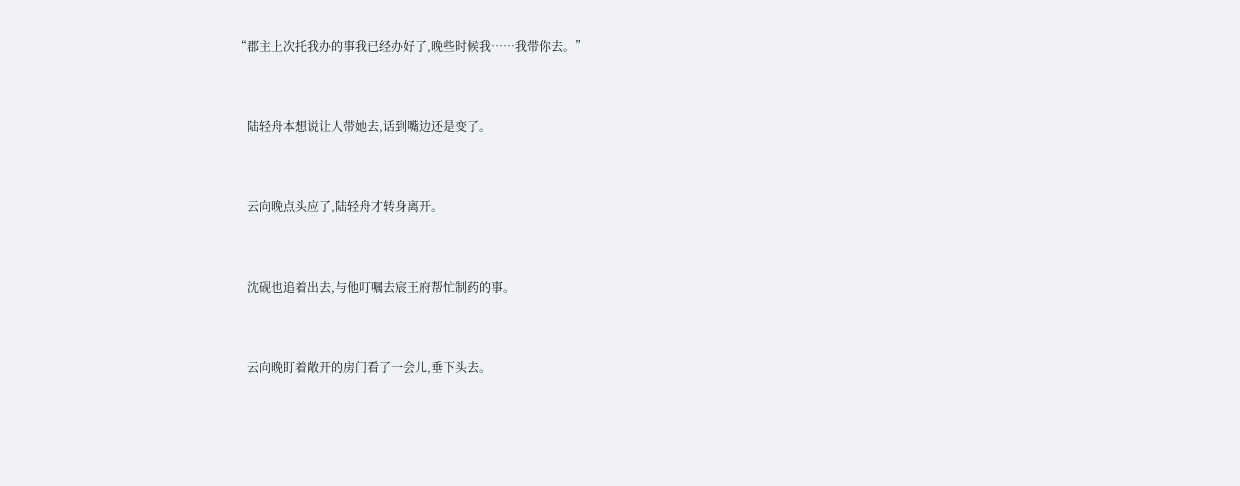“郡主上次托我办的事我已经办好了,晚些时候我……我带你去。”


    陆轻舟本想说让人带她去,话到嘴边还是变了。


    云向晚点头应了,陆轻舟才转身离开。


    沈砚也追着出去,与他叮嘱去宸王府帮忙制药的事。


    云向晚盯着敞开的房门看了一会儿,垂下头去。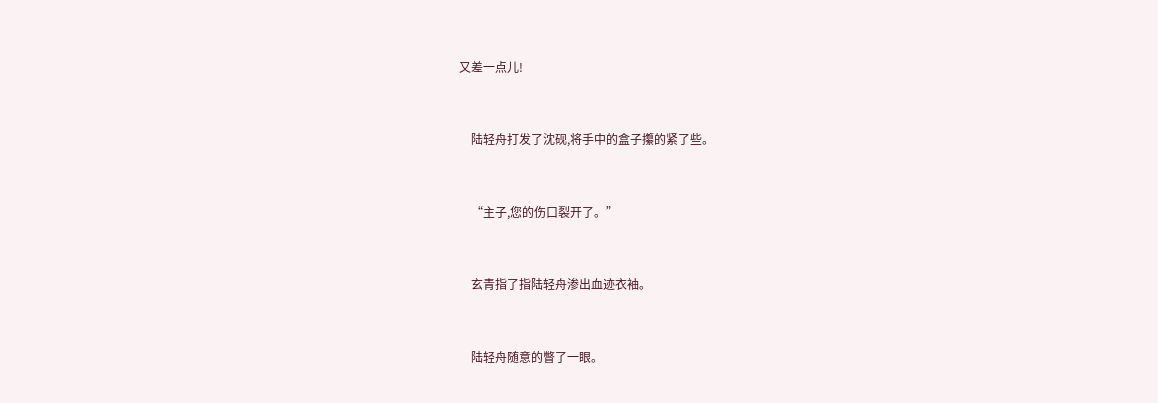又差一点儿!


    陆轻舟打发了沈砚,将手中的盒子攥的紧了些。


    “主子,您的伤口裂开了。”


    玄青指了指陆轻舟渗出血迹衣袖。


    陆轻舟随意的瞥了一眼。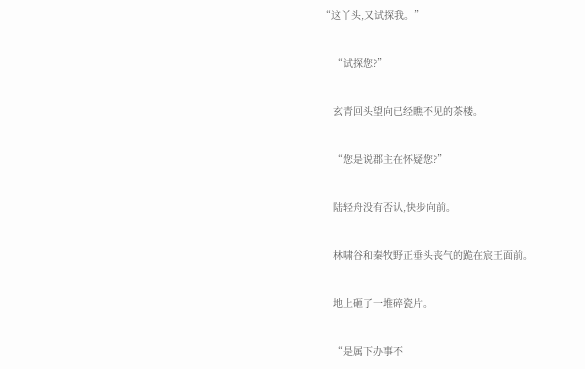“这丫头,又试探我。”


    “试探您?”


    玄青回头望向已经瞧不见的茶楼。


    “您是说郡主在怀疑您?”


    陆轻舟没有否认,快步向前。


    林啸谷和秦牧野正垂头丧气的跪在宸王面前。


    地上砸了一堆碎瓷片。


    “是属下办事不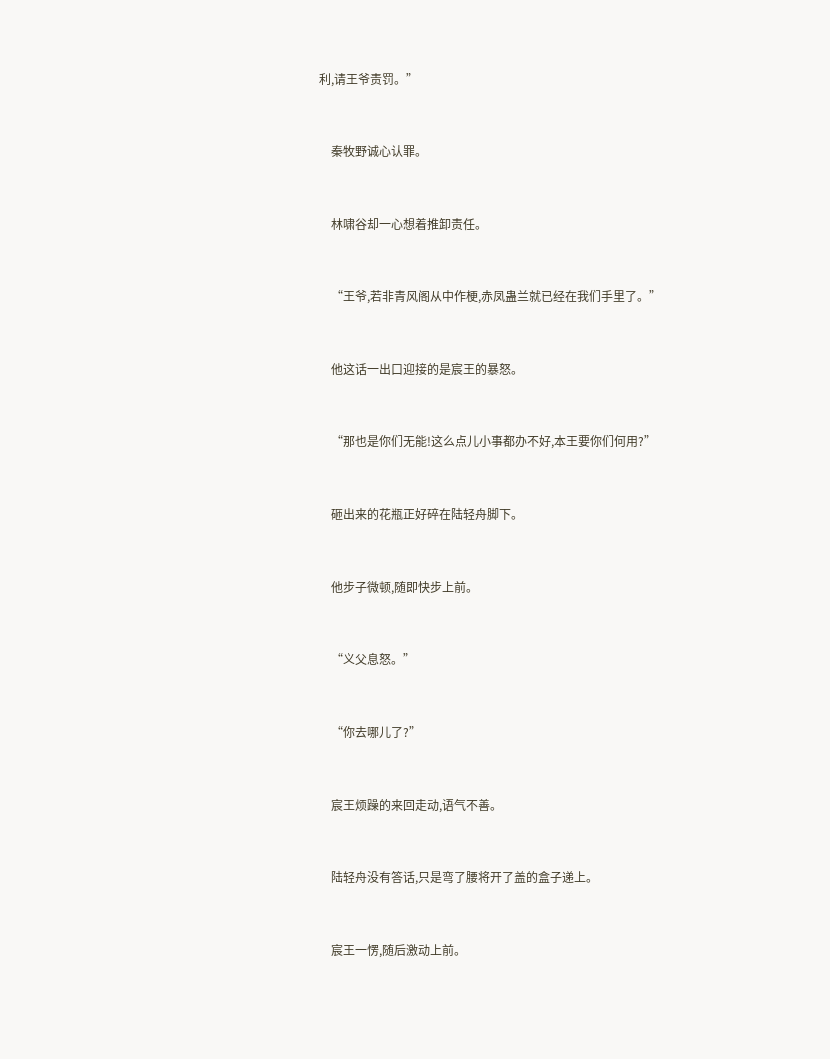利,请王爷责罚。”


    秦牧野诚心认罪。


    林啸谷却一心想着推卸责任。


    “王爷,若非青风阁从中作梗,赤凤蛊兰就已经在我们手里了。”


    他这话一出口迎接的是宸王的暴怒。


    “那也是你们无能!这么点儿小事都办不好,本王要你们何用?”


    砸出来的花瓶正好碎在陆轻舟脚下。


    他步子微顿,随即快步上前。


    “义父息怒。”


    “你去哪儿了?”


    宸王烦躁的来回走动,语气不善。


    陆轻舟没有答话,只是弯了腰将开了盖的盒子递上。


    宸王一愣,随后激动上前。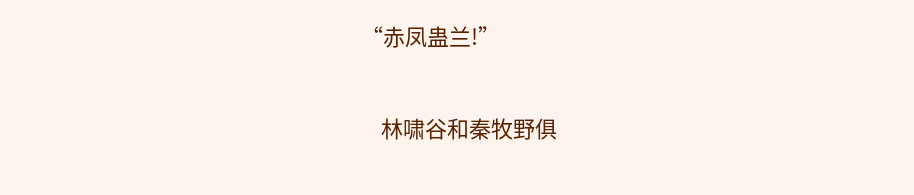“赤凤蛊兰!”


    林啸谷和秦牧野俱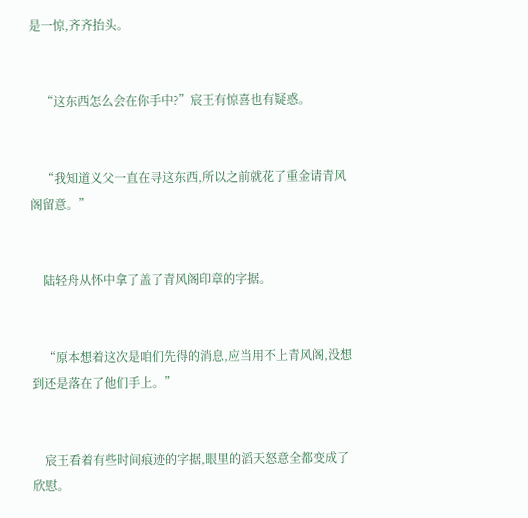是一惊,齐齐抬头。


    “这东西怎么会在你手中?”宸王有惊喜也有疑惑。


    “我知道义父一直在寻这东西,所以之前就花了重金请青风阁留意。”


    陆轻舟从怀中拿了盖了青风阁印章的字据。


    “原本想着这次是咱们先得的消息,应当用不上青风阁,没想到还是落在了他们手上。”


    宸王看着有些时间痕迹的字据,眼里的滔天怒意全都变成了欣慰。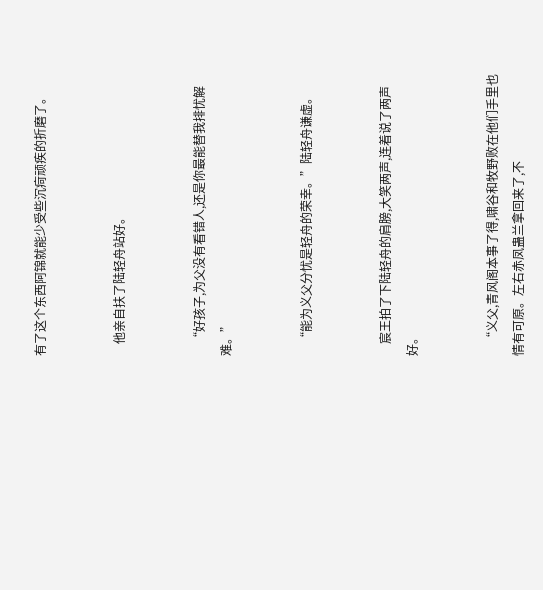有了这个东西阿锦就能少受些沉疴顽疾的折磨了。


    他亲自扶了陆轻舟站好。


    “好孩子,为父没有看错人,还是你最能替我排忧解难。”


    “能为义父分忧是轻舟的荣幸。”陆轻舟谦虚。


    宸王拍了下陆轻舟的肩膀,大笑两声,连着说了两声好。


    “义父,青风阁本事了得,啸谷和牧野败在他们手里也情有可原。左右赤凤蛊兰拿回来了,不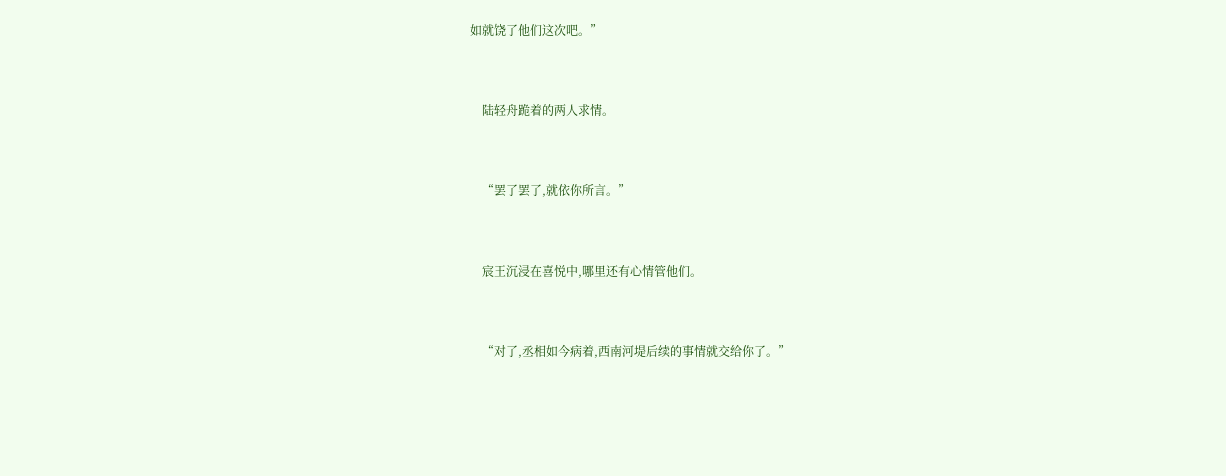如就饶了他们这次吧。”


    陆轻舟跪着的两人求情。


    “罢了罢了,就依你所言。”


    宸王沉浸在喜悦中,哪里还有心情管他们。


    “对了,丞相如今病着,西南河堤后续的事情就交给你了。”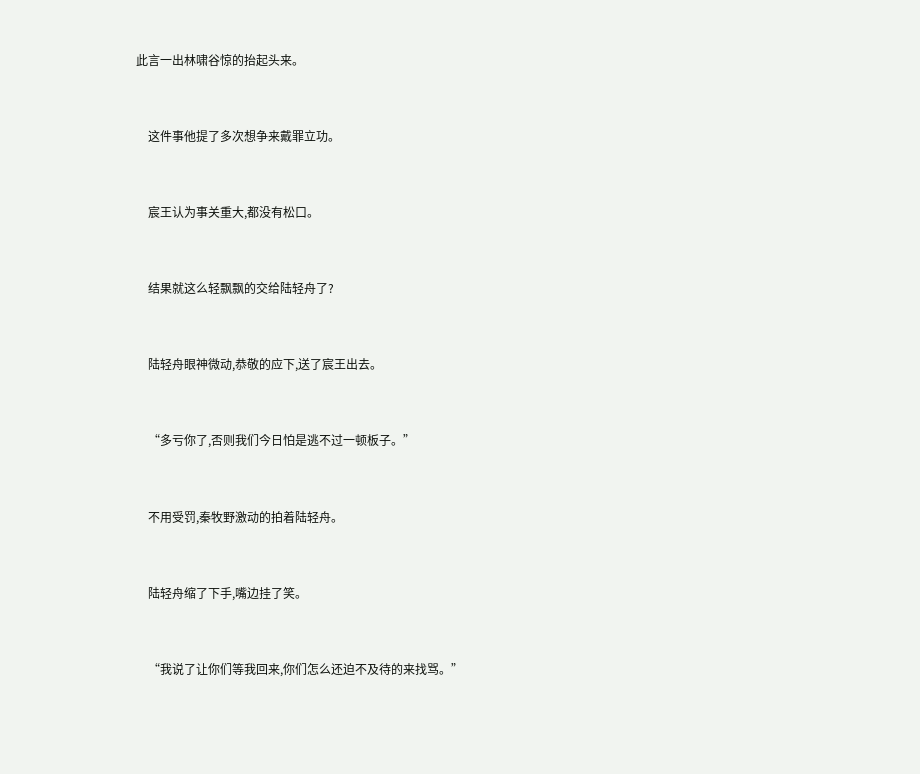此言一出林啸谷惊的抬起头来。


    这件事他提了多次想争来戴罪立功。


    宸王认为事关重大,都没有松口。


    结果就这么轻飘飘的交给陆轻舟了?


    陆轻舟眼神微动,恭敬的应下,送了宸王出去。


    “多亏你了,否则我们今日怕是逃不过一顿板子。”


    不用受罚,秦牧野激动的拍着陆轻舟。


    陆轻舟缩了下手,嘴边挂了笑。


    “我说了让你们等我回来,你们怎么还迫不及待的来找骂。”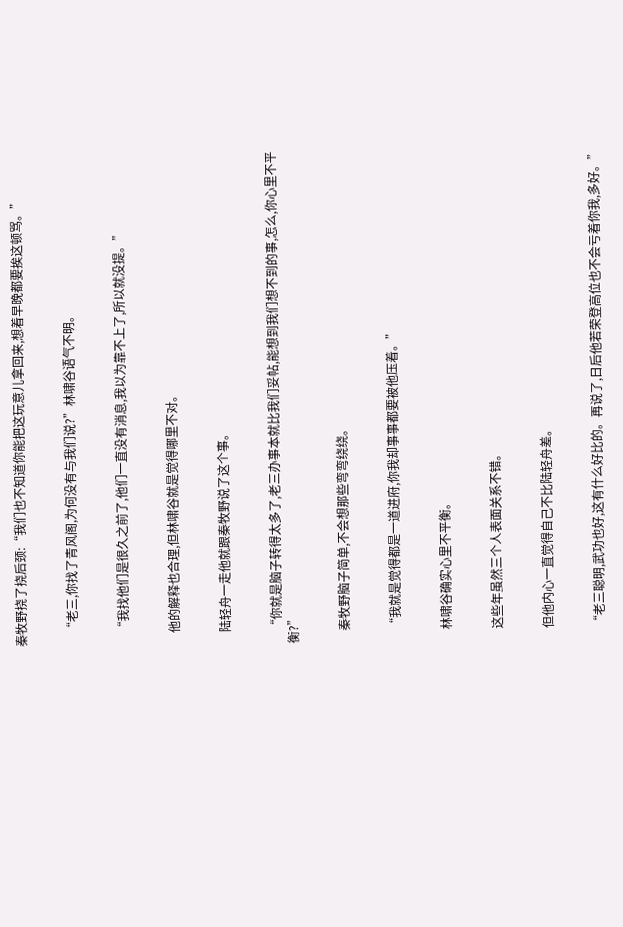秦牧野挠了挠后颈:“我们也不知道你能把这玩意儿拿回来,想着早晚都要挨这顿骂。”


    “老三,你找了青风阁,为何没有与我们说?”林啸谷语气不明。


    “我找他们是很久之前了,他们一直没有消息,我以为靠不上了,所以就没提。”


    他的解释也合理,但林啸谷就是觉得哪里不对。


    陆轻舟一走他就跟秦牧野说了这个事。


    “你就是脑子转得太多了,老三办事本就比我们妥帖,能想到我们想不到的事,怎么,你心里不平衡?”


    秦牧野脑子简单,不会想那些弯弯绕绕。


    “我就是觉得都是一道进府,你我却事事都要被他压着。”


    林啸谷确实心里不平衡。


    这些年虽然三个人表面关系不错。


    但他内心一直觉得自己不比陆轻舟差。


    “老三聪明,武功也好,这有什么好比的。再说了,日后他若荣登高位也不会亏着你我,多好。”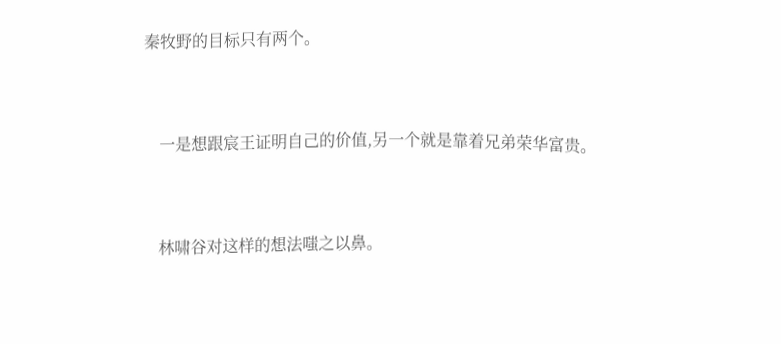秦牧野的目标只有两个。


    一是想跟宸王证明自己的价值,另一个就是靠着兄弟荣华富贵。


    林啸谷对这样的想法嗤之以鼻。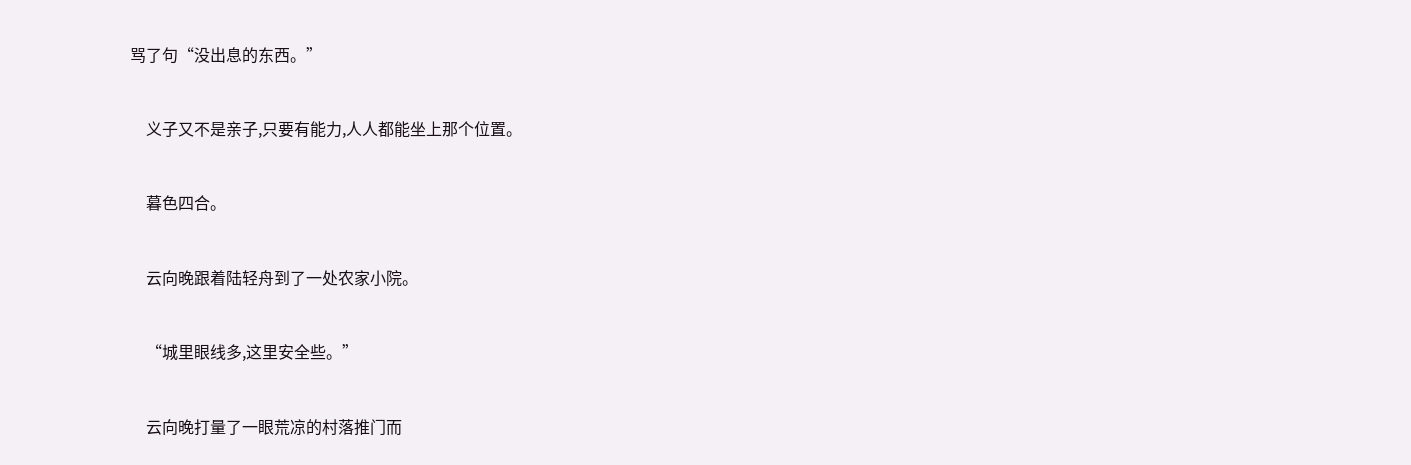骂了句“没出息的东西。”


    义子又不是亲子,只要有能力,人人都能坐上那个位置。


    暮色四合。


    云向晚跟着陆轻舟到了一处农家小院。


    “城里眼线多,这里安全些。”


    云向晚打量了一眼荒凉的村落推门而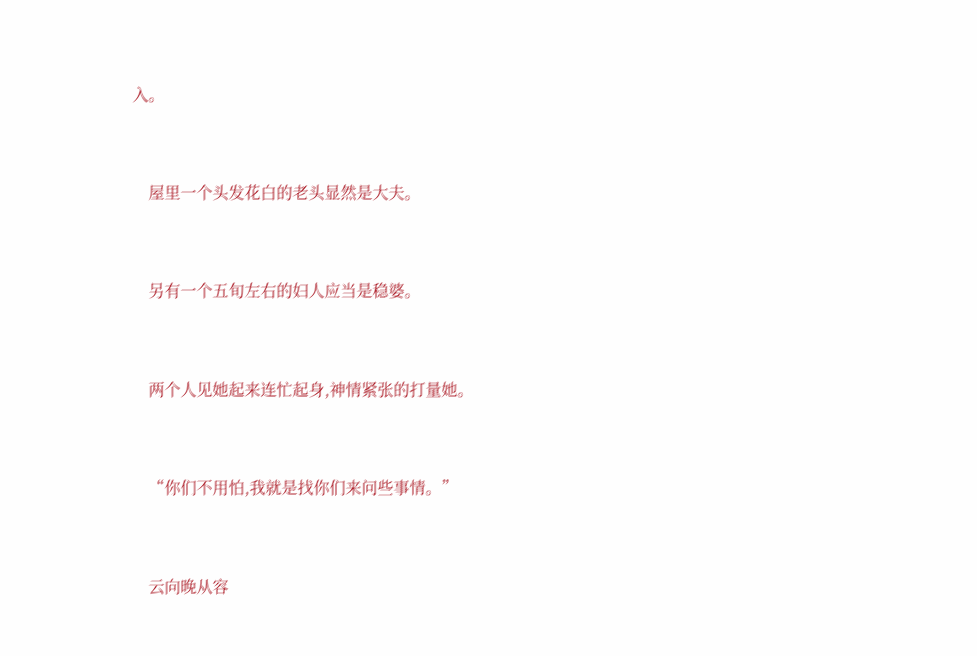入。


    屋里一个头发花白的老头显然是大夫。


    另有一个五旬左右的妇人应当是稳婆。


    两个人见她起来连忙起身,神情紧张的打量她。


    “你们不用怕,我就是找你们来问些事情。”


    云向晚从容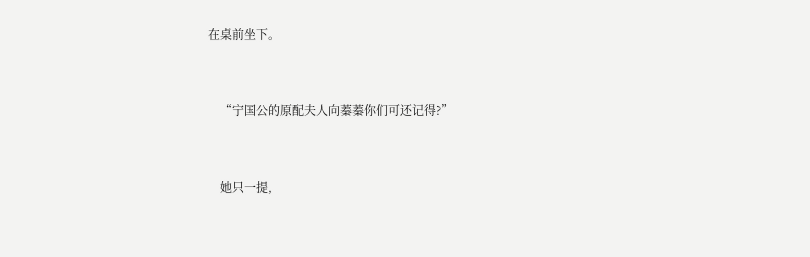在桌前坐下。


    “宁国公的原配夫人向蓁蓁你们可还记得?”


    她只一提,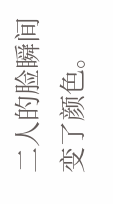二人的脸瞬间变了颜色。